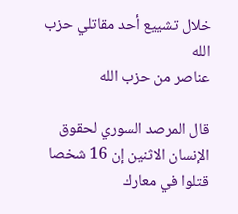خلال تشييع أحد مقاتلي حزب الله
عناصر من حزب الله

قال المرصد السوري لحقوق الإنسان الاثنين إن 16 شخصا قتلوا في معارك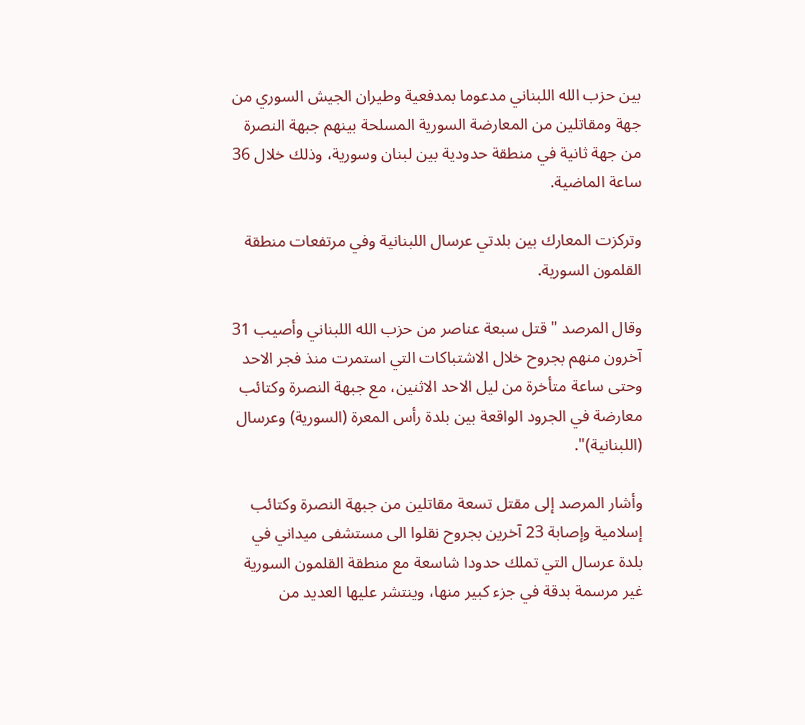بين حزب الله اللبناني مدعوما بمدفعية وطيران الجيش السوري من جهة ومقاتلين من المعارضة السورية المسلحة بينهم جبهة النصرة من جهة ثانية في منطقة حدودية بين لبنان وسورية، وذلك خلال 36 ساعة الماضية.

وتركزت المعارك بين بلدتي عرسال اللبنانية وفي مرتفعات منطقة القلمون السورية.

وقال المرصد "قتل سبعة عناصر من حزب الله اللبناني وأصيب 31 آخرون منهم بجروح خلال الاشتباكات التي استمرت منذ فجر الاحد وحتى ساعة متأخرة من ليل الاحد الاثنين، مع جبهة النصرة وكتائب معارضة في الجرود الواقعة بين بلدة رأس المعرة (السورية) وعرسال (اللبنانية)".

وأشار المرصد إلى مقتل تسعة مقاتلين من جبهة النصرة وكتائب إسلامية وإصابة 23 آخرين بجروح نقلوا الى مستشفى ميداني في بلدة عرسال التي تملك حدودا شاسعة مع منطقة القلمون السورية غير مرسمة بدقة في جزء كبير منها، وينتشر عليها العديد من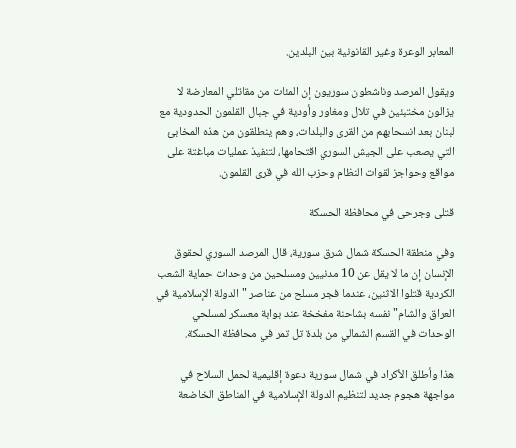المعابر الوعرة وغير القانونية بين البلدين.

ويقول المرصد وناشطون سوريون إن المئات من مقاتلي المعارضة لا يزالون مختبئين في تلال ومغاور وأودية في جبال القلمون الحدودية مع لبنان بعد انسحابهم من القرى والبلدات، وهم ينطلقون من هذه المخابئ التي يصعب على الجيش السوري اقتحامها، لتنفيذ عمليات مباغتة على مواقع وحواجز لقوات النظام وحزب الله في قرى القلمون.

قتلى وجرحى في محافظة الحسكة

وفي منطقة الحسكة شمال شرق سورية، قال المرصد السوري لحقوق الإنسان إن ما لا يقل عن 10 مدنيين ومسلحين من وحدات حماية الشعب الكردية قتلوا الاثنين، عندما فجر مسلح من عناصر "الدولة الإسلامية في العراق والشام" نفسه بشاحنة مفخخة عند بوابة معسكر لمسلحي الوحدات في القسم الشمالي من بلدة تل تمر في محافظة الحسكة.

هذا وأطلق الأكراد في شمال سورية دعوة إقليمية لحمل السلاح في مواجهة هجوم جديد لتنظيم الدولة الإسلامية في المناطق الخاضعة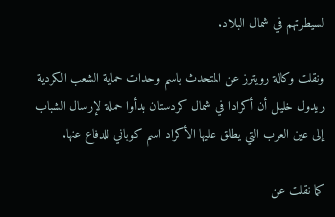لسيطرتهم في شمال البلاد.

ونقلت وكالة رويترز عن المتحدث باسم وحدات حماية الشعب الكردية ريدول خليل أن أكرادا في شمال كردستان بدأوا حملة لإرسال الشباب إلى عين العرب التي يطلق عليها الأكراد اسم كوباني للدفاع عنها.

كما نقلت عن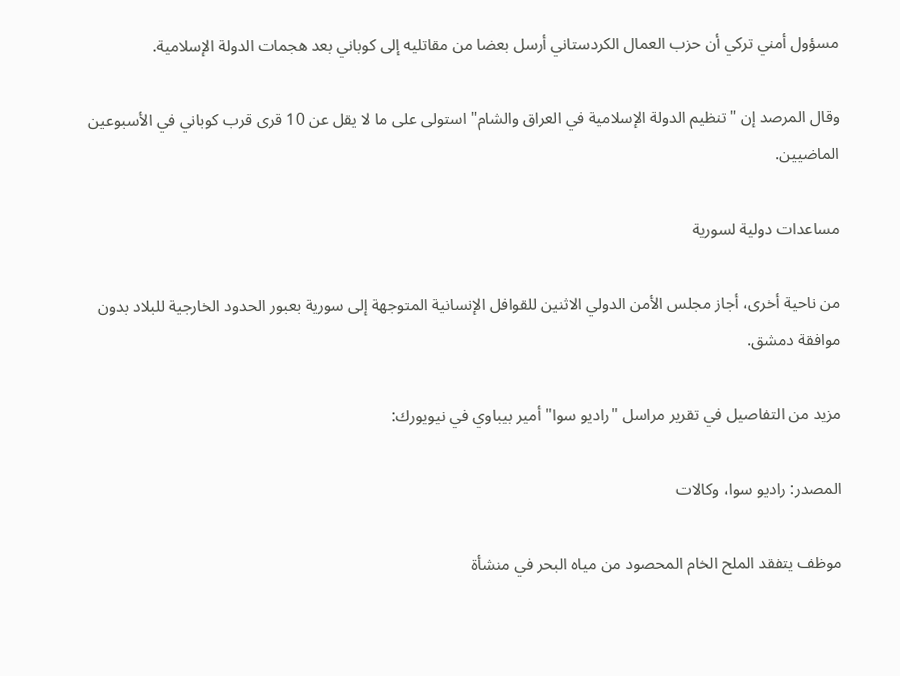مسؤول أمني تركي أن حزب العمال الكردستاني أرسل بعضا من مقاتليه إلى كوباني بعد هجمات الدولة الإسلامية.

وقال المرصد إن "تنظيم الدولة الإسلامية في العراق والشام" استولى على ما لا يقل عن 10 قرى قرب كوباني في الأسبوعين الماضيين.

مساعدات دولية لسورية

من ناحية أخرى، أجاز مجلس الأمن الدولي الاثنين للقوافل الإنسانية المتوجهة إلى سورية بعبور الحدود الخارجية للبلاد بدون موافقة دمشق.

مزيد من التفاصيل في تقرير مراسل "راديو سوا" أمير بيباوي في نيويورك:

المصدر: راديو سوا، وكالات

موظف يتفقد الملح الخام المحصود من مياه البحر في منشأة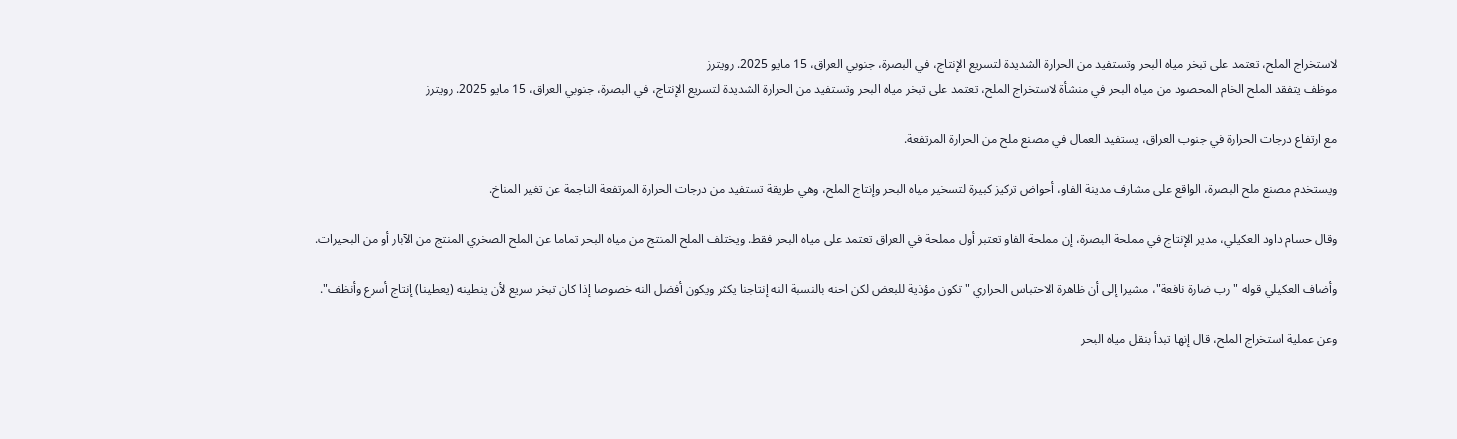لاستخراج الملح، تعتمد على تبخر مياه البحر وتستفيد من الحرارة الشديدة لتسريع الإنتاج، في البصرة، جنوبي العراق، 15 مايو 2025. رويترز
موظف يتفقد الملح الخام المحصود من مياه البحر في منشأة لاستخراج الملح، تعتمد على تبخر مياه البحر وتستفيد من الحرارة الشديدة لتسريع الإنتاج، في البصرة، جنوبي العراق، 15 مايو 2025. رويترز

مع ارتفاع درجات الحرارة في جنوب العراق، يستفيد العمال في مصنع ملح من الحرارة المرتفعة.

ويستخدم مصنع ملح البصرة، الواقع على مشارف مدينة الفاو، أحواض تركيز كبيرة لتسخير مياه البحر وإنتاج الملح، وهي طريقة تستفيد من درجات الحرارة المرتفعة الناجمة عن تغير المناخ.

وقال حسام داود العكيلي، مدير الإنتاج في مملحة البصرة، إن مملحة الفاو تعتبر أول مملحة في العراق تعتمد على مياه البحر فقط. ويختلف الملح المنتج من مياه البحر تماما عن الملح الصخري المنتج من الآبار أو من البحيرات.

وأضاف العكيلي قوله "رب ضارة نافعة"، مشيرا إلى أن ظاهرة الاحتباس الحراري "تكون مؤذية للبعض لكن احنه بالنسبة النه إنتاجنا يكثر ويكون أفضل النه خصوصا إذا كان تبخر سريع لأن ينطينه (يعطينا) إنتاج أسرع وأنظف".

وعن عملية استخراج الملح، قال إنها تبدأ بنقل مياه البحر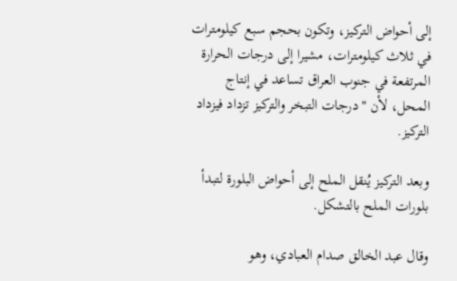إلى أحواض التركيز، وتكون بحجم سبع كيلومترات في ثلاث كيلومترات، مشيرا إلى درجات الحرارة المرتفعة في جنوب العراق تساعد في إنتاج المحل، لأن "درجات التبخر والتركيز تزداد فيزداد التركيز.

وبعد التركيز يُنقل الملح إلى أحواض البلورة لتبدأ بلورات الملح بالتشكل.

وقال عبد الخالق صدام العبادي، وهو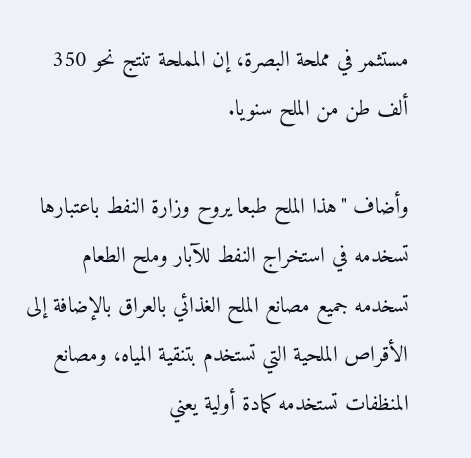مستثمر في مملحة البصرة، إن المملحة تنتج نحو 350 ألف طن من الملح سنويا.

وأضاف "هذا الملح طبعا يروح وزارة النفط باعتبارها تسخدمه في استخراج النفط للآبار وملح الطعام تسخدمه جميع مصانع الملح الغذائي بالعراق بالإضافة إلى الأقراص الملحية التي تستخدم بتنقية المياه، ومصانع المنظفات تستخدمه كمادة أولية يعني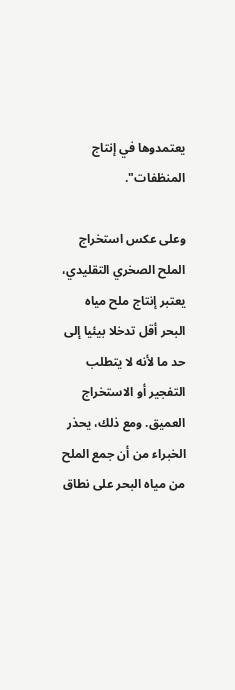يعتمدوها في إنتاج المنظفات".

وعلى عكس استخراج الملح الصخري التقليدي، يعتبر إنتاج ملح مياه البحر أقل تدخلا بيئيا إلى حد ما لأنه لا يتطلب التفجير أو الاستخراج العميق. ومع ذلك، يحذر الخبراء من أن جمع الملح من مياه البحر على نطاق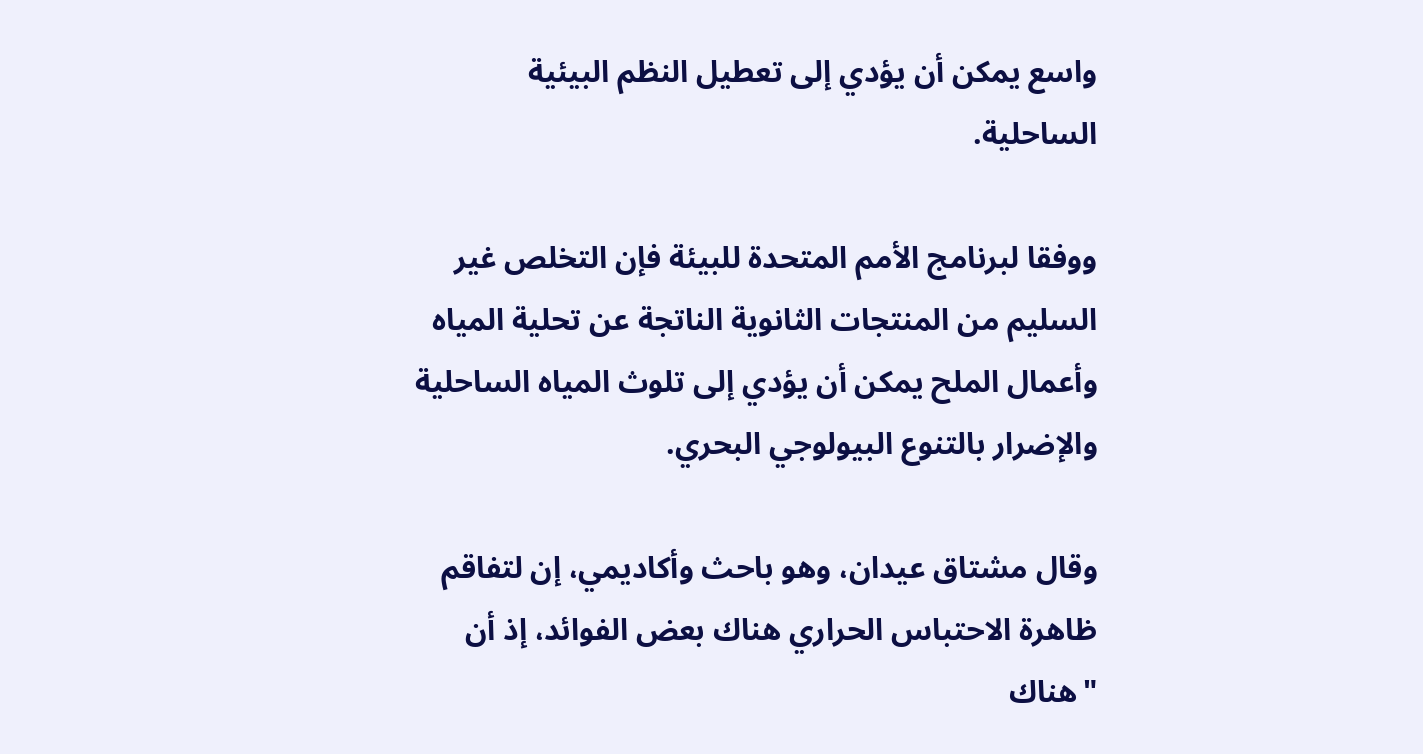واسع يمكن أن يؤدي إلى تعطيل النظم البيئية الساحلية.

ووفقا لبرنامج الأمم المتحدة للبيئة فإن التخلص غير السليم من المنتجات الثانوية الناتجة عن تحلية المياه وأعمال الملح يمكن أن يؤدي إلى تلوث المياه الساحلية والإضرار بالتنوع البيولوجي البحري.

وقال مشتاق عيدان، وهو باحث وأكاديمي، إن لتفاقم ظاهرة الاحتباس الحراري هناك بعض الفوائد، إذ أن "هناك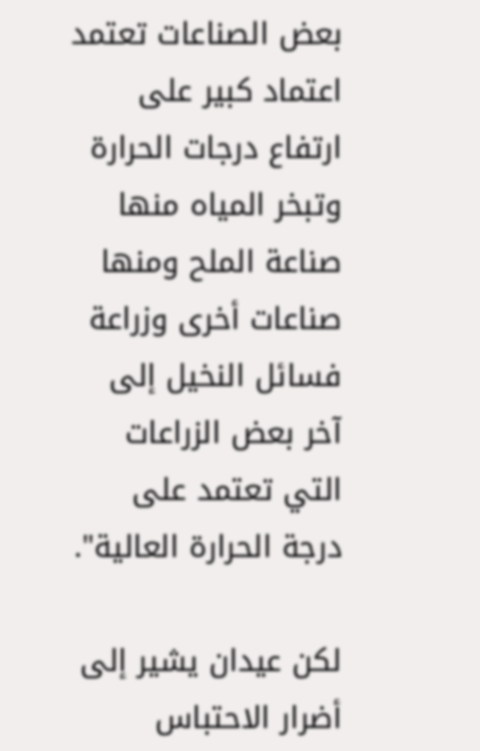بعض الصناعات تعتمد اعتماد كبير على ارتفاع درجات الحرارة وتبخر المياه منها صناعة الملح ومنها صناعات أخرى وزراعة فسائل النخيل إلى آخر بعض الزراعات التي تعتمد على درجة الحرارة العالية".

لكن عيدان يشير إلى أضرار الاحتباس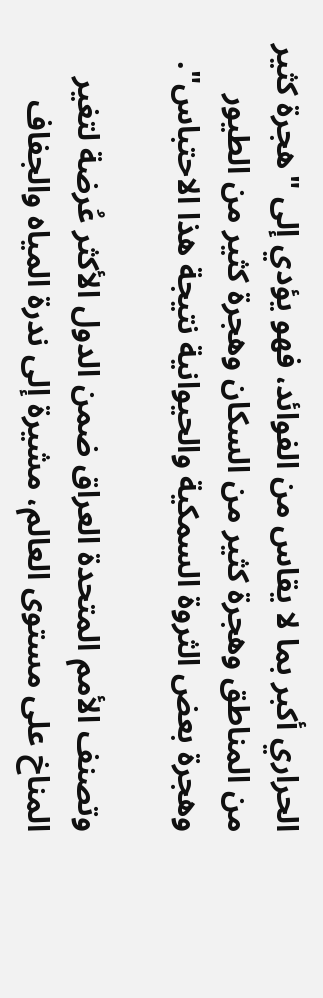الحراري أكبر بما لا يقاس من الفوائد، فهو يؤدي إلى "هجرة كثير من المناطق وهجرة كثير من السكان وهجرة كثير من الطيور وهجرة بعض الثروة السمكية والحيوانية نتيجة هذا الاحتباس".

وتصنف الأمم المتحدة العراق ضمن الدول الأكثر عُرضة لتغير المناخ على مستوى العالم، مشيرة إلى ندرة المياه والجفاف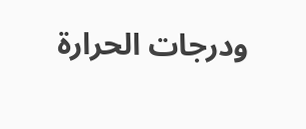ودرجات الحرارة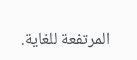المرتفعة للغاية.